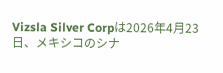Vizsla Silver Corpは2026年4月23日、メキシコのシナ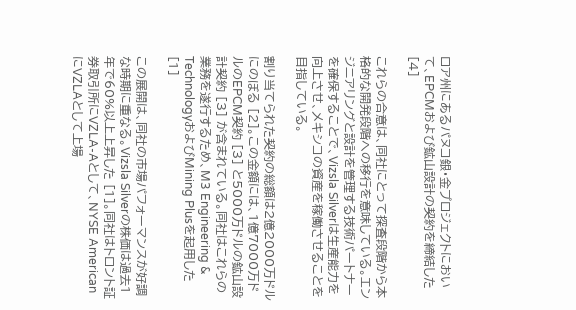ロア州にあるパヌコ銀・金プロジェクトにおいて、EPCMおよび鉱山設計の契約を締結した [4]

これらの合意は、同社にとって探査段階から本格的な開発段階への移行を意味している。エンジニアリングと設計を管理する技術パートナーを確保することで、Vizsla Silverは生産能力を向上させ、メキシコの資産を稼働させることを目指している。

割り当てられた契約の総額は2億2000万ドルにのぼる [2]。この金額には、1億7000万ドルのEPCM契約 [3] と5000万ドルの鉱山設計契約 [3] が含まれている。同社はこれらの業務を遂行するため、M3 Engineering & TechnologyおよびMining Plusを起用した [1]

この展開は、同社の市場パフォーマンスが好調な時期に重なる。Vizsla Silverの株価は過去1年で60%以上上昇した [1]。同社はトロント証券取引所にVZLA-Aとして、NYSE AmericanにVZLAとして上場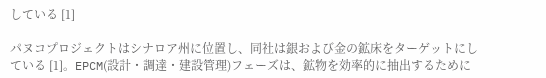している [1]

パヌコプロジェクトはシナロア州に位置し、同社は銀および金の鉱床をターゲットにしている [1]。EPCM(設計・調達・建設管理)フェーズは、鉱物を効率的に抽出するために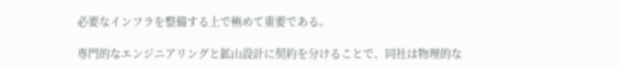必要なインフラを整備する上で極めて重要である。

専門的なエンジニアリングと鉱山設計に契約を分けることで、同社は物理的な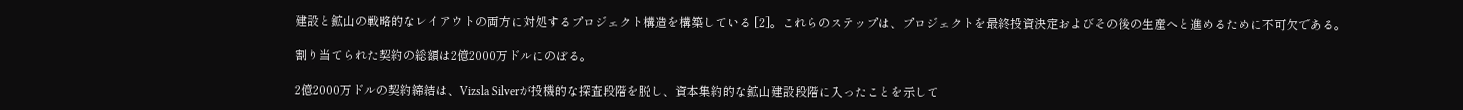建設と鉱山の戦略的なレイアウトの両方に対処するプロジェクト構造を構築している [2]。これらのステップは、プロジェクトを最終投資決定およびその後の生産へと進めるために不可欠である。

割り当てられた契約の総額は2億2000万ドルにのぼる。

2億2000万ドルの契約締結は、Vizsla Silverが投機的な探査段階を脱し、資本集約的な鉱山建設段階に入ったことを示して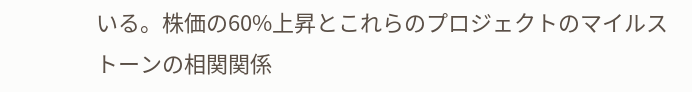いる。株価の60%上昇とこれらのプロジェクトのマイルストーンの相関関係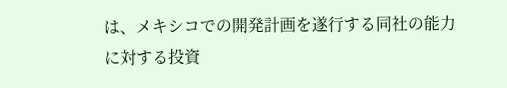は、メキシコでの開発計画を遂行する同社の能力に対する投資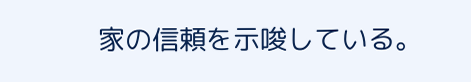家の信頼を示唆している。